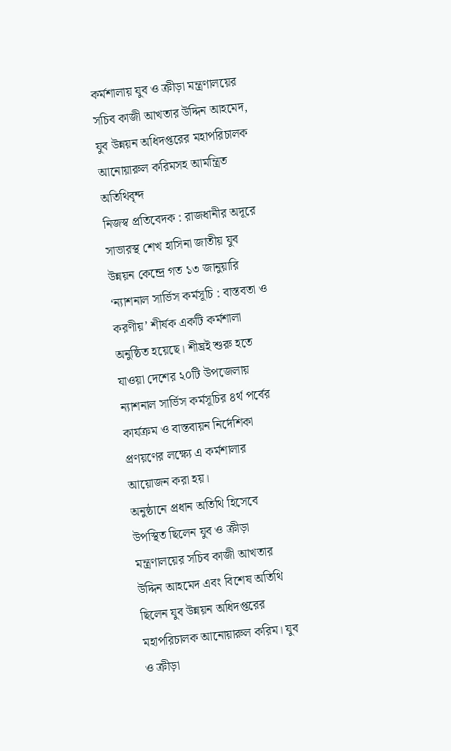কর্মশালায় যুব ও ক্রীড়া মন্ত্রণালয়ের সচিব কাজী আখতার উদ্দিন আহমেদ, যুব উন্নয়ন অধিদপ্তরের মহাপরিচালক আনোয়ারুল করিমসহ আমন্ত্রিত অতিথিবৃন্দ
নিজস্ব প্রতিবেদক : রাজধানীর অদূরে সাভারস্থ শেখ হাসিনা জাতীয় যুব উন্নয়ন কেন্দ্রে গত ১৩ জানুয়ারি ‘ন্যাশনাল সার্ভিস কর্মসূচি : বাস্তবতা ও করণীয়’ শীর্ষক একটি কর্মশালা অনুষ্ঠিত হয়েছে। শীঘ্রই শুরু হতে যাওয়া দেশের ২০টি উপজেলায় ন্যাশনাল সার্ভিস কর্মসূচির ৪র্থ পর্বের কার্যক্রম ও বাস্তবায়ন নির্দেশিকা প্রণয়ণের লক্ষ্যে এ কর্মশালার আয়োজন করা হয়।
অনুষ্ঠানে প্রধান অতিথি হিসেবে উপস্থিত ছিলেন যুব ও ক্রীড়া মন্ত্রণালয়ের সচিব কাজী আখতার উদ্দিন আহমেদ এবং বিশেষ অতিথি ছিলেন যুব উন্নয়ন অধিদপ্তরের মহাপরিচালক আনোয়ারুল করিম। যুব ও ক্রীড়া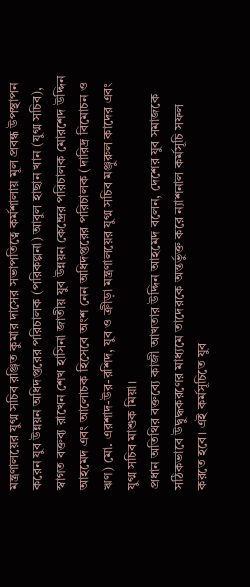মন্ত্রণালয়ের যুগ্ম সচিব রঞ্জিত কুমার দাসের সভাপতিত্বে কর্মশালায় মূল প্রবন্ধ উপস্থাপন করেন যুব উন্নয়ন অধিদপ্তরের পরিচালক (পরিকল্পনা) আবুল হাছান খান (যুগ্ম সচিব), স্বাগত বক্তব্য রাখেন শেখ হাসিনা জাতীয় যুব উন্নয়ন কেন্দ্রের পরিচালক মোরশেদ উদ্দিন আহমেদ এবং আলোচক হিসেবে অংশ নেন অধিদপ্তরের পরিচালক (দারিদ্র বিমোচন ও ঋণ) মো. এরশাদ-উর-রশিদ, যুব ও ক্রীড়া মন্ত্রণালয়ের যুগ্ম সচিব মঞ্জুরুল কাদের এবং যুগ্ম সচিব মাশুক মিয়া।
প্রধান অতিথির বক্তব্যে কাজী আখতার উদ্দিন আহমেদ বলেন, দেশের যুব সমাজকে সঠিকভাবে উদ্বুদ্ধকরণের মাধ্যমে তাদেরকে অন্তর্ভুক্ত করে ন্যাশনাল কর্মসূচি সফল করতে হবে। এই কর্মসূচিতে যুব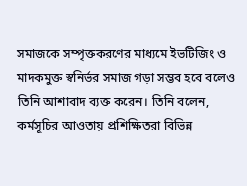সমাজকে সম্পৃক্তকরণের মাধ্যমে ইভটিজিং ও মাদকমুক্ত স্বনির্ভর সমাজ গড়া সম্ভব হবে বলেও তিনি আশাবাদ ব্যক্ত করেন। তিনি বলেন, কর্মসূচির আওতায় প্রশিক্ষিতরা বিভিন্ন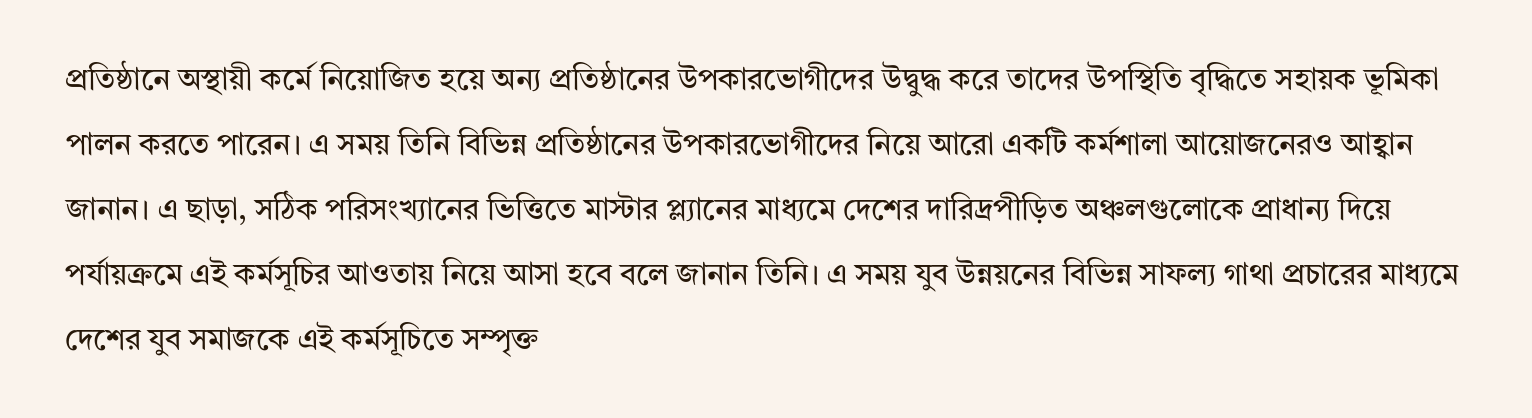প্রতিষ্ঠানে অস্থায়ী কর্মে নিয়োজিত হয়ে অন্য প্রতিষ্ঠানের উপকারভোগীদের উদ্বুদ্ধ করে তাদের উপস্থিতি বৃদ্ধিতে সহায়ক ভূমিকা পালন করতে পারেন। এ সময় তিনি বিভিন্ন প্রতিষ্ঠানের উপকারভোগীদের নিয়ে আরো একটি কর্মশালা আয়োজনেরও আহ্বান জানান। এ ছাড়া, সঠিক পরিসংখ্যানের ভিত্তিতে মাস্টার প্ল্যানের মাধ্যমে দেশের দারিদ্রপীড়িত অঞ্চলগুলোকে প্রাধান্য দিয়ে পর্যায়ক্রমে এই কর্মসূচির আওতায় নিয়ে আসা হবে বলে জানান তিনি। এ সময় যুব উন্নয়নের বিভিন্ন সাফল্য গাথা প্রচারের মাধ্যমে দেশের যুব সমাজকে এই কর্মসূচিতে সম্পৃক্ত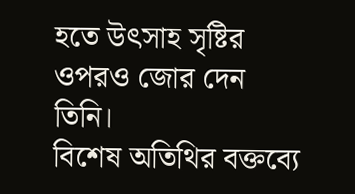হতে উৎসাহ সৃষ্টির ওপরও জোর দেন তিনি।
বিশেষ অতিথির বক্তব্যে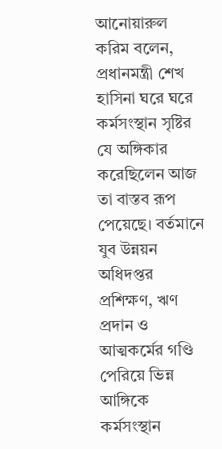আনোয়ারুল করিম বলেন, প্রধানমন্ত্রী শেখ হাসিনা ঘরে ঘরে কর্মসংস্থান সৃষ্টির যে অঙ্গিকার করেছিলেন আজ তা বাস্তব রূপ পেয়েছে। বর্তমানে যুব উন্নয়ন অধিদপ্তর প্রশিক্ষণ, ঋণ প্রদান ও আত্মকর্মের গণ্ডি পেরিয়ে ভিন্ন আঙ্গিকে কর্মসংস্থান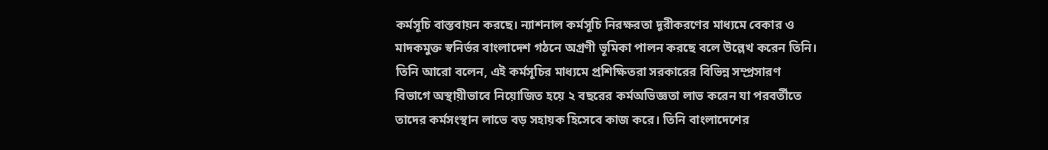কর্মসূচি বাস্তবায়ন করছে। ন্যাশনাল কর্মসূচি নিরক্ষরতা দূরীকরণের মাধ্যমে বেকার ও মাদকমুক্ত স্বনির্ভর বাংলাদেশ গঠনে অগ্রণী ভূমিকা পালন করছে বলে উল্লেখ করেন তিনি। তিনি আরো বলেন, এই কর্মসূচির মাধ্যমে প্রশিক্ষিতরা সরকারের বিভিন্ন সম্প্রসারণ বিভাগে অস্থায়ীভাবে নিয়োজিত হয়ে ২ বছরের কর্মঅভিজ্ঞতা লাভ করেন যা পরবর্তীতে তাদের কর্মসংস্থান লাভে বড় সহায়ক হিসেবে কাজ করে। তিনি বাংলাদেশের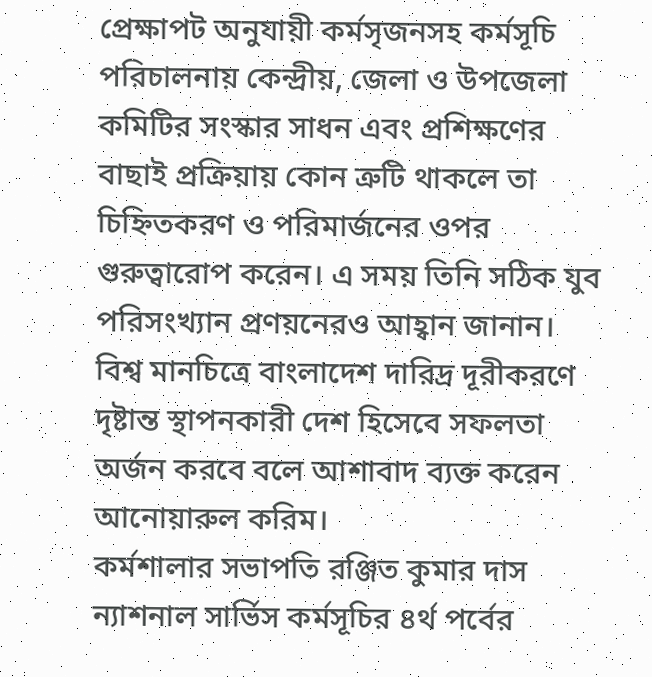প্রেক্ষাপট অনুযায়ী কর্মসৃজনসহ কর্মসূচি পরিচালনায় কেন্দ্রীয়, জেলা ও উপজেলা কমিটির সংস্কার সাধন এবং প্রশিক্ষণের বাছাই প্রক্রিয়ায় কোন ত্রুটি থাকলে তা চিহ্নিতকরণ ও পরিমার্জনের ওপর গুরুত্বারোপ করেন। এ সময় তিনি সঠিক যুব পরিসংখ্যান প্রণয়নেরও আহ্বান জানান। বিশ্ব মানচিত্রে বাংলাদেশ দারিদ্র দূরীকরণে দৃষ্টান্ত স্থাপনকারী দেশ হিসেবে সফলতা অর্জন করবে বলে আশাবাদ ব্যক্ত করেন আনোয়ারুল করিম।
কর্মশালার সভাপতি রঞ্জিত কুমার দাস ন্যাশনাল সার্ভিস কর্মসূচির ৪র্থ পর্বের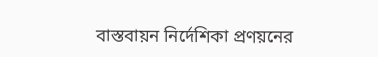বাস্তবায়ন নির্দেশিকা প্রণয়নের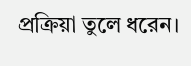প্রক্রিয়া তুলে ধরেন।